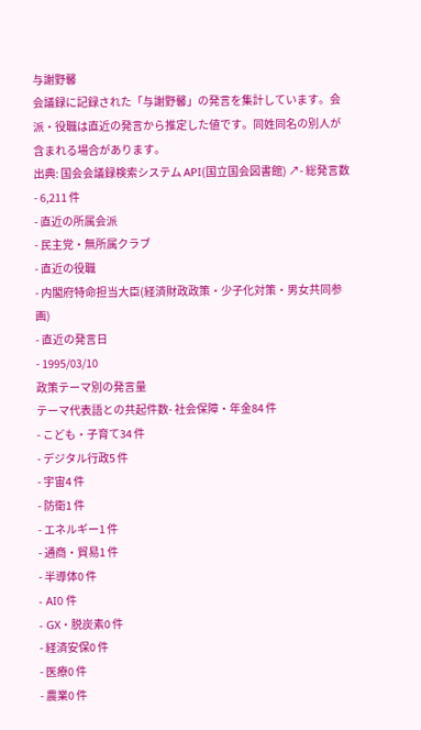与謝野馨
会議録に記録された「与謝野馨」の発言を集計しています。会派・役職は直近の発言から推定した値です。同姓同名の別人が含まれる場合があります。
出典: 国会会議録検索システム API(国立国会図書館) ↗- 総発言数
- 6,211 件
- 直近の所属会派
- 民主党・無所属クラブ
- 直近の役職
- 内閣府特命担当大臣(経済財政政策・少子化対策・男女共同参画)
- 直近の発言日
- 1995/03/10
政策テーマ別の発言量
テーマ代表語との共起件数- 社会保障・年金84 件
- こども・子育て34 件
- デジタル行政5 件
- 宇宙4 件
- 防衛1 件
- エネルギー1 件
- 通商・貿易1 件
- 半導体0 件
- AI0 件
- GX・脱炭素0 件
- 経済安保0 件
- 医療0 件
- 農業0 件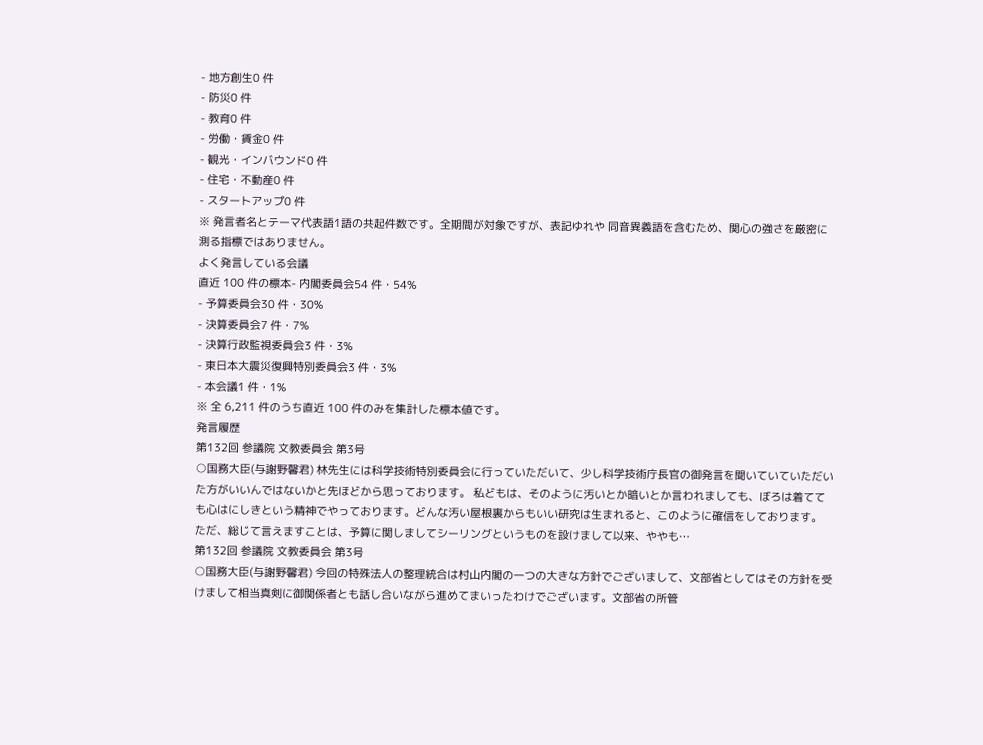- 地方創生0 件
- 防災0 件
- 教育0 件
- 労働・賃金0 件
- 観光・インバウンド0 件
- 住宅・不動産0 件
- スタートアップ0 件
※ 発言者名とテーマ代表語1語の共起件数です。全期間が対象ですが、表記ゆれや 同音異義語を含むため、関心の強さを厳密に測る指標ではありません。
よく発言している会議
直近 100 件の標本- 内閣委員会54 件・54%
- 予算委員会30 件・30%
- 決算委員会7 件・7%
- 決算行政監視委員会3 件・3%
- 東日本大震災復興特別委員会3 件・3%
- 本会議1 件・1%
※ 全 6,211 件のうち直近 100 件のみを集計した標本値です。
発言履歴
第132回 参議院 文教委員会 第3号
○国務大臣(与謝野馨君) 林先生には科学技術特別委員会に行っていただいて、少し科学技術庁長官の御発言を聞いていていただいた方がいいんではないかと先ほどから思っております。 私どもは、そのように汚いとか暗いとか言われましても、ぼろは着てても心はにしきという精神でやっております。どんな汚い屋根裏からもいい研究は生まれると、このように確信をしております。 ただ、総じて言えますことは、予算に関しましてシーリングというものを設けまして以来、ややも…
第132回 参議院 文教委員会 第3号
○国務大臣(与謝野馨君) 今回の特殊法人の整理統合は村山内閣の一つの大きな方針でございまして、文部省としてはその方針を受けまして相当真剣に御関係者とも話し合いながら進めてまいったわけでございます。文部省の所管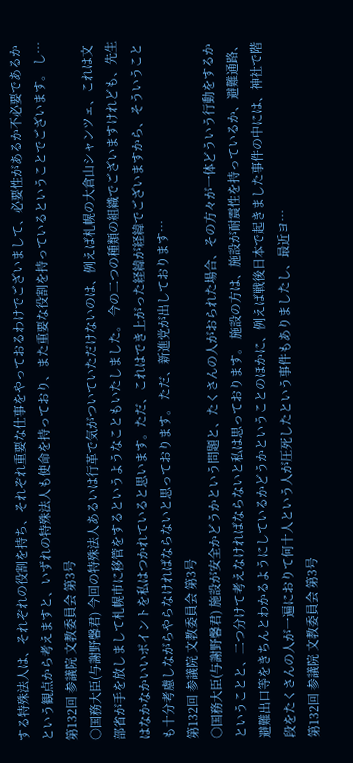する特殊法人は、それぞれの役割を持ち、それぞれ重要な仕事をやっておるわけでございまして、必要性があるか不必要であるかという観点から考えますと、いずれの特殊法人も使命を持っており、また重要な役割を持っているということでございます。 し…
第132回 参議院 文教委員会 第3号
○国務大臣(与謝野馨君) 今回の特殊法人あるいは行革で気がついていただけないのは、例えば札幌の大倉山シャンツェ、これは文部省が手を放しまして札幌市に移管をするというようなこともいたしました。 今の二つの種類の組織でございますけれども、先生はなかなかいいポイントを私はつかれていると思います。ただ、これはでき上がった経緯が経緯でございますから、そういうことも十分考慮しながらやらなければならないと思っております。 ただ、新進党が出しております…
第132回 参議院 文教委員会 第3号
○国務大臣(与謝野馨君) 施設が安全かどうかという問題と、たくさんの人がおられた場合、その方々が一体どういう行動をするかということと、二つ分けて考えなければならないと私は思っております。 施設の方は、施設が耐震性を持っているか、避難通路、避難出口等をきちんとわかるようにしているかどうかということのほかに、例えば戦後日本で起きました事件の中には、神社で階段をたくさんの人が一遍におりて何十人という人が圧死したという事件もありましたし、最近ヨ…
第132回 参議院 文教委員会 第3号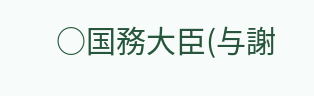○国務大臣(与謝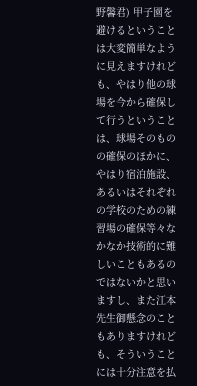野馨君) 甲子園を避けるということは大変簡単なように見えますけれども、やはり他の球場を今から確保して行うということは、球場そのものの確保のほかに、やはり宿泊施設、あるいはそれぞれの学校のための練習場の確保等々なかなか技術的に難しいこともあるのではないかと思いますし、また江本先生御懸念のこともありますけれども、そういうことには十分注意を払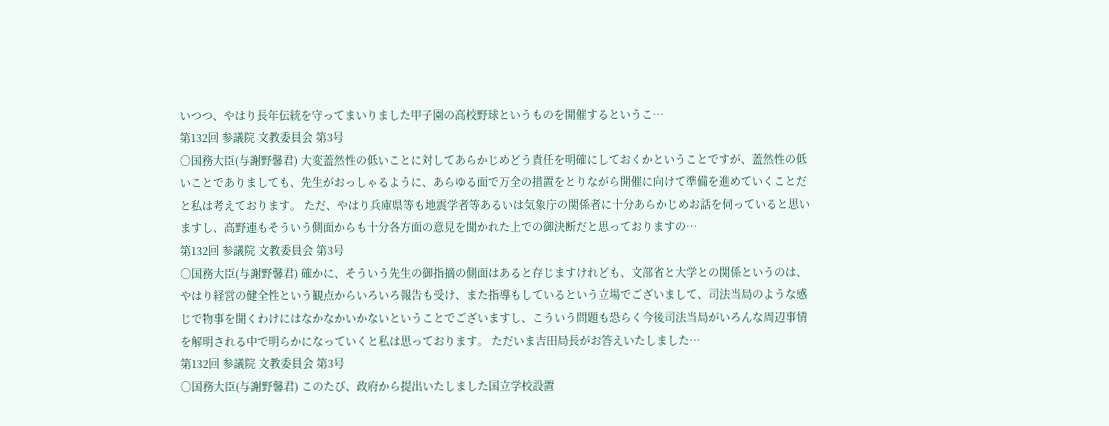いつつ、やはり長年伝統を守ってまいりました甲子園の高校野球というものを開催するというこ…
第132回 参議院 文教委員会 第3号
○国務大臣(与謝野馨君) 大変蓋然性の低いことに対してあらかじめどう責任を明確にしておくかということですが、蓋然性の低いことでありましても、先生がおっしゃるように、あらゆる面で万全の措置をとりながら開催に向けて準備を進めていくことだと私は考えております。 ただ、やはり兵庫県等も地震学者等あるいは気象庁の関係者に十分あらかじめお話を伺っていると思いますし、高野連もそういう側面からも十分各方面の意見を聞かれた上での御決断だと思っておりますの…
第132回 参議院 文教委員会 第3号
○国務大臣(与謝野馨君) 確かに、そういう先生の御指摘の側面はあると存じますけれども、文部省と大学との関係というのは、やはり経営の健全性という観点からいろいろ報告も受け、また指導もしているという立場でございまして、司法当局のような感じで物事を聞くわけにはなかなかいかないということでございますし、こういう問題も恐らく今後司法当局がいろんな周辺事情を解明される中で明らかになっていくと私は思っております。 ただいま吉田局長がお答えいたしました…
第132回 参議院 文教委員会 第3号
○国務大臣(与謝野馨君) このたび、政府から提出いたしました国立学校設置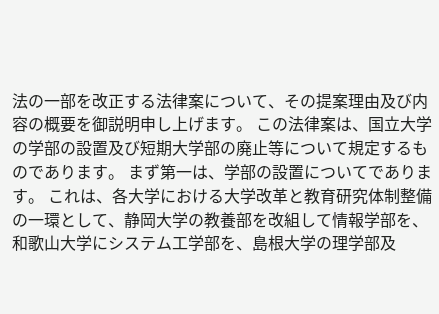法の一部を改正する法律案について、その提案理由及び内容の概要を御説明申し上げます。 この法律案は、国立大学の学部の設置及び短期大学部の廃止等について規定するものであります。 まず第一は、学部の設置についてであります。 これは、各大学における大学改革と教育研究体制整備の一環として、静岡大学の教養部を改組して情報学部を、和歌山大学にシステム工学部を、島根大学の理学部及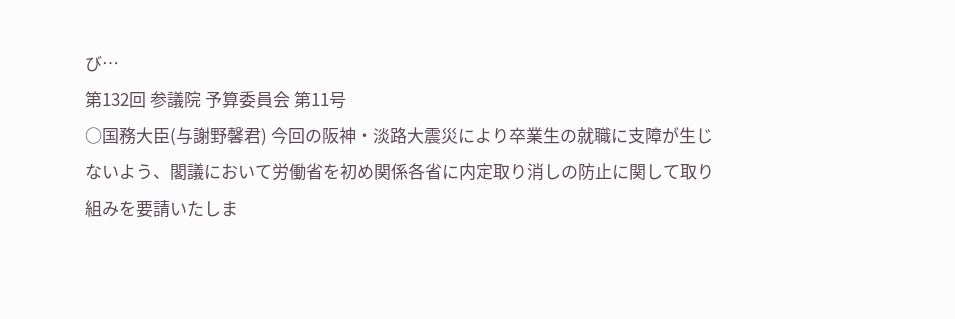び…
第132回 参議院 予算委員会 第11号
○国務大臣(与謝野馨君) 今回の阪神・淡路大震災により卒業生の就職に支障が生じないよう、閣議において労働省を初め関係各省に内定取り消しの防止に関して取り組みを要請いたしま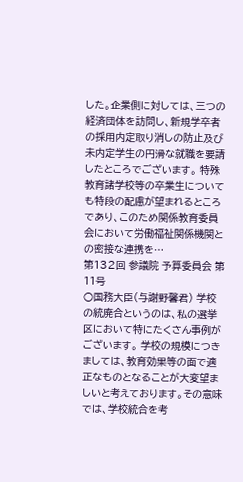した。企業側に対しては、三つの経済団体を訪問し、新規学卒者の採用内定取り消しの防止及び未内定学生の円滑な就職を要請したところでございます。 特殊教育諸学校等の卒業生についても特段の配慮が望まれるところであり、このため関係教育委員会において労働福祉関係機関との密接な連携を…
第132回 参議院 予算委員会 第11号
○国務大臣(与謝野馨君) 学校の統廃合というのは、私の選挙区において特にたくさん事例がございます。 学校の規模につきましては、教育効果等の面で適正なものとなることが大変望ましいと考えております。その意味では、学校統合を考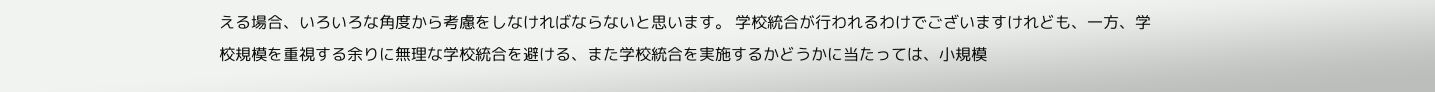える場合、いろいろな角度から考慮をしなければならないと思います。 学校統合が行われるわけでございますけれども、一方、学校規模を重視する余りに無理な学校統合を避ける、また学校統合を実施するかどうかに当たっては、小規模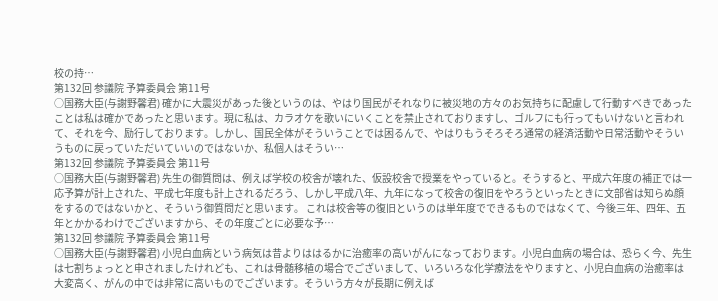校の持…
第132回 参議院 予算委員会 第11号
○国務大臣(与謝野馨君) 確かに大震災があった後というのは、やはり国民がそれなりに被災地の方々のお気持ちに配慮して行動すべきであったことは私は確かであったと思います。現に私は、カラオケを歌いにいくことを禁止されておりますし、ゴルフにも行ってもいけないと言われて、それを今、励行しております。しかし、国民全体がそういうことでは困るんで、やはりもうそろそろ通常の経済活動や日常活動やそういうものに戻っていただいていいのではないか、私個人はそうい…
第132回 参議院 予算委員会 第11号
○国務大臣(与謝野馨君) 先生の御質問は、例えば学校の校舎が壊れた、仮設校舎で授業をやっていると。そうすると、平成六年度の補正では一応予算が計上された、平成七年度も計上されるだろう、しかし平成八年、九年になって校舎の復旧をやろうといったときに文部省は知らぬ顔をするのではないかと、そういう御質問だと思います。 これは校舎等の復旧というのは単年度でできるものではなくて、今後三年、四年、五年とかかるわけでございますから、その年度ごとに必要な予…
第132回 参議院 予算委員会 第11号
○国務大臣(与謝野馨君) 小児白血病という病気は昔よりははるかに治癒率の高いがんになっております。小児白血病の場合は、恐らく今、先生は七割ちょっとと申されましたけれども、これは骨髄移植の場合でございまして、いろいろな化学療法をやりますと、小児白血病の治癒率は大変高く、がんの中では非常に高いものでございます。そういう方々が長期に例えば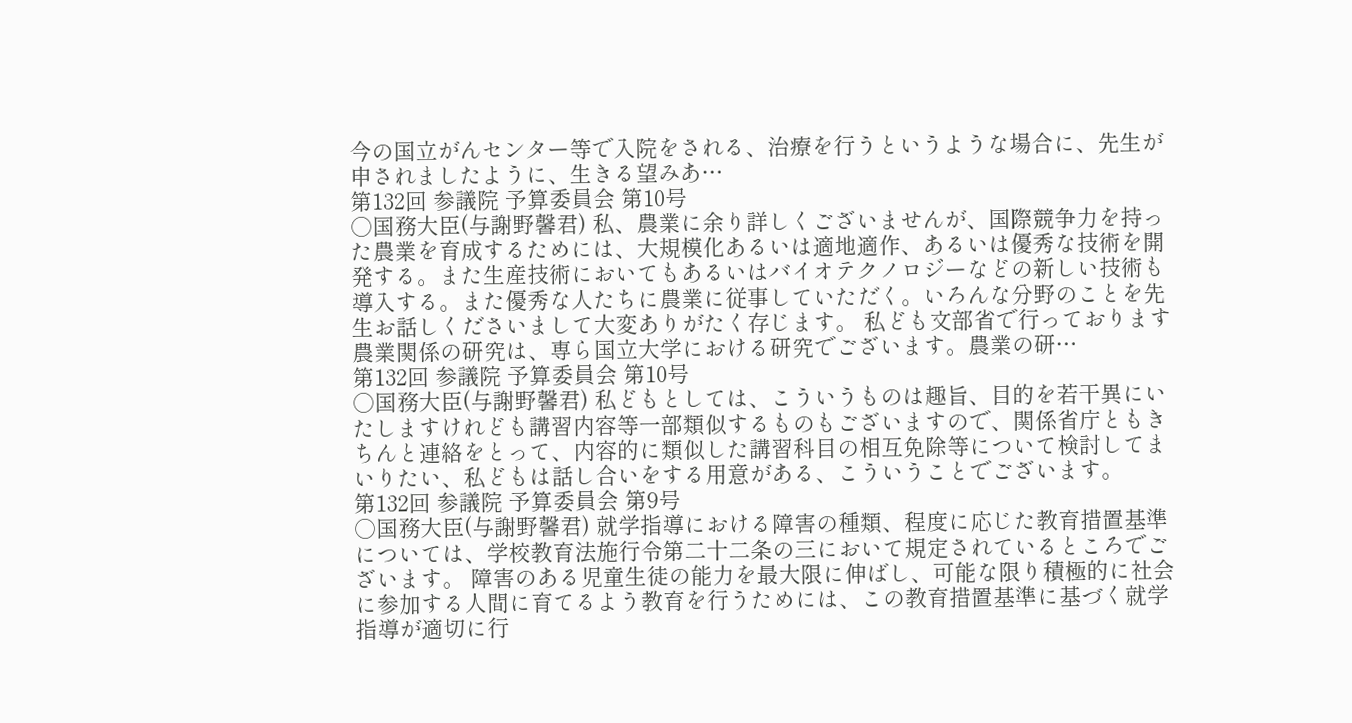今の国立がんセンター等で入院をされる、治療を行うというような場合に、先生が申されましたように、生きる望みあ…
第132回 参議院 予算委員会 第10号
○国務大臣(与謝野馨君) 私、農業に余り詳しくございませんが、国際競争力を持った農業を育成するためには、大規模化あるいは適地適作、あるいは優秀な技術を開発する。また生産技術においてもあるいはバイオテクノロジーなどの新しい技術も導入する。また優秀な人たちに農業に従事していただく。いろんな分野のことを先生お話しくださいまして大変ありがたく存じます。 私ども文部省で行っております農業関係の研究は、専ら国立大学における研究でございます。農業の研…
第132回 参議院 予算委員会 第10号
○国務大臣(与謝野馨君) 私どもとしては、こういうものは趣旨、目的を若干異にいたしますけれども講習内容等一部類似するものもございますので、関係省庁ともきちんと連絡をとって、内容的に類似した講習科目の相互免除等について検討してまいりたい、私どもは話し合いをする用意がある、こういうことでございます。
第132回 参議院 予算委員会 第9号
○国務大臣(与謝野馨君) 就学指導における障害の種類、程度に応じた教育措置基準については、学校教育法施行令第二十二条の三において規定されているところでございます。 障害のある児童生徒の能力を最大限に伸ばし、可能な限り積極的に社会に参加する人間に育てるよう教育を行うためには、この教育措置基準に基づく就学指導が適切に行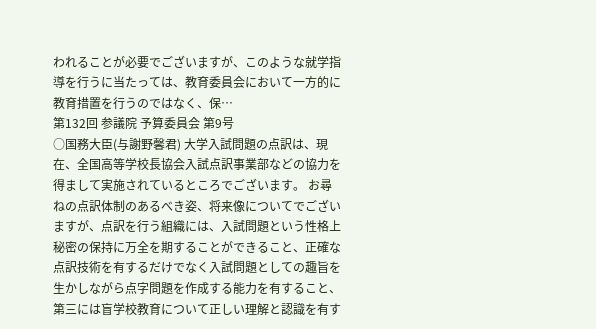われることが必要でございますが、このような就学指導を行うに当たっては、教育委員会において一方的に教育措置を行うのではなく、保…
第132回 参議院 予算委員会 第9号
○国務大臣(与謝野馨君) 大学入試問題の点訳は、現在、全国高等学校長協会入試点訳事業部などの協力を得まして実施されているところでございます。 お尋ねの点訳体制のあるべき姿、将来像についてでございますが、点訳を行う組織には、入試問題という性格上秘密の保持に万全を期することができること、正確な点訳技術を有するだけでなく入試問題としての趣旨を生かしながら点字問題を作成する能力を有すること、第三には盲学校教育について正しい理解と認識を有す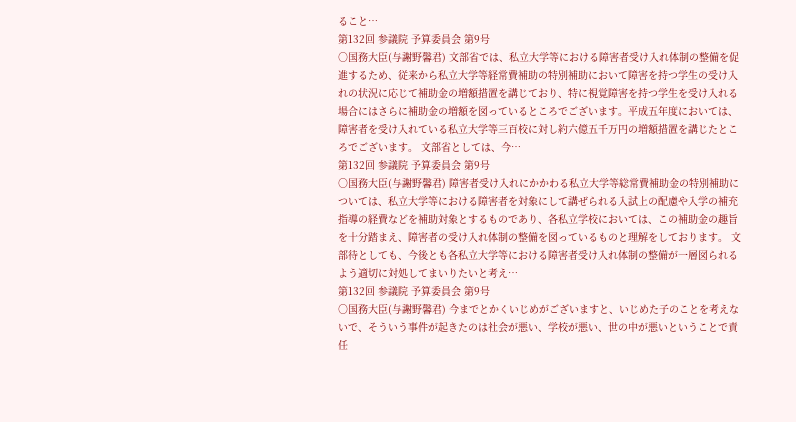ること…
第132回 参議院 予算委員会 第9号
○国務大臣(与謝野馨君) 文部省では、私立大学等における障害者受け入れ体制の整備を促進するため、従来から私立大学等経常費補助の特別補助において障害を持つ学生の受け入れの状況に応じて補助金の増額措置を講じており、特に視覚障害を持つ学生を受け入れる場合にはさらに補助金の増額を図っているところでございます。平成五年度においては、障害者を受け入れている私立大学等三百校に対し約六億五千万円の増額措置を講じたところでございます。 文部省としては、今…
第132回 参議院 予算委員会 第9号
○国務大臣(与謝野馨君) 障害者受け入れにかかわる私立大学等総常費補助金の特別補助については、私立大学等における障害者を対象にして講ぜられる入試上の配慮や入学の補充指導の経費などを補助対象とするものであり、各私立学校においては、この補助金の趣旨を十分踏まえ、障害者の受け入れ体制の整備を図っているものと理解をしております。 文部待としても、今後とも各私立大学等における障害者受け入れ体制の整備が一層図られるよう適切に対処してまいりたいと考え…
第132回 参議院 予算委員会 第9号
○国務大臣(与謝野馨君) 今までとかくいじめがございますと、いじめた子のことを考えないで、そういう事件が起きたのは社会が悪い、学校が悪い、世の中が悪いということで責任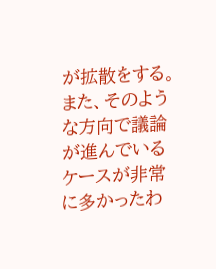が拡散をする。また、そのような方向で議論が進んでいるケースが非常に多かったわ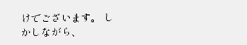けでございます。 しかしながら、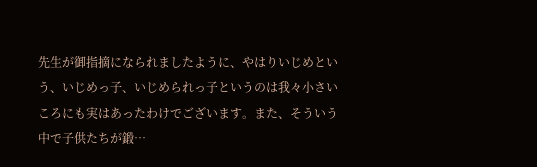先生が御指摘になられましたように、やはりいじめという、いじめっ子、いじめられっ子というのは我々小さいころにも実はあったわけでございます。また、そういう中で子供たちが鍛…